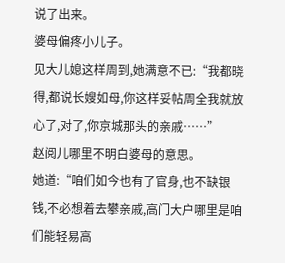说了出来。
婆母偏疼小儿子。
见大儿媳这样周到,她满意不已:“我都晓得,都说长嫂如母,你这样妥帖周全我就放心了,对了,你京城那头的亲戚……”
赵阅儿哪里不明白婆母的意思。
她道:“咱们如今也有了官身,也不缺银钱,不必想着去攀亲戚,高门大户哪里是咱们能轻易高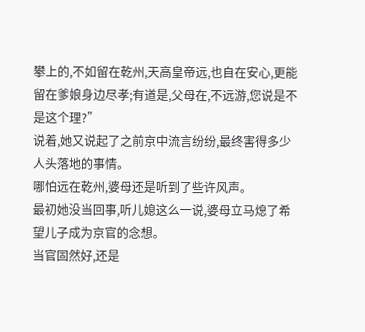攀上的,不如留在乾州,天高皇帝远,也自在安心,更能留在爹娘身边尽孝;有道是,父母在,不远游,您说是不是这个理?”
说着,她又说起了之前京中流言纷纷,最终害得多少人头落地的事情。
哪怕远在乾州,婆母还是听到了些许风声。
最初她没当回事,听儿媳这么一说,婆母立马熄了希望儿子成为京官的念想。
当官固然好,还是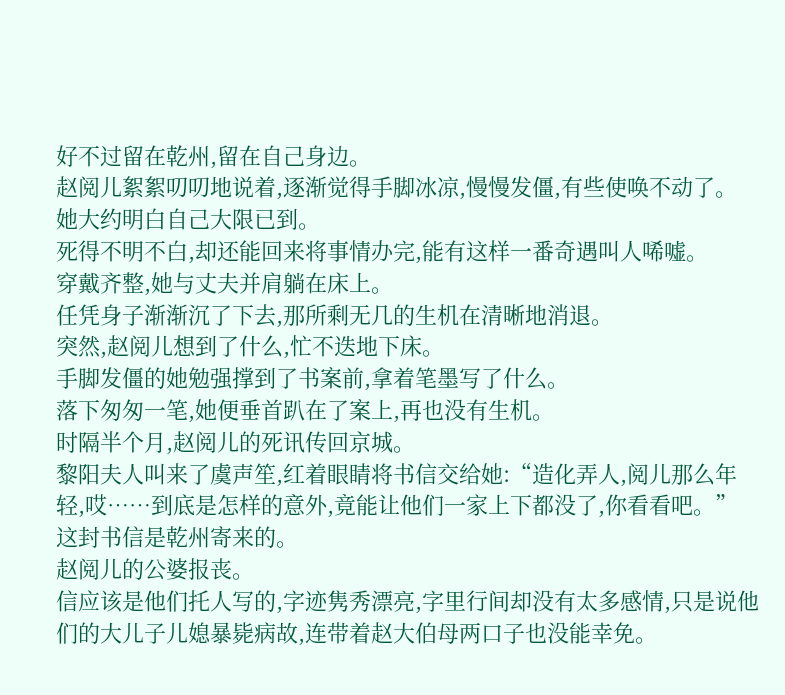好不过留在乾州,留在自己身边。
赵阅儿絮絮叨叨地说着,逐渐觉得手脚冰凉,慢慢发僵,有些使唤不动了。
她大约明白自己大限已到。
死得不明不白,却还能回来将事情办完,能有这样一番奇遇叫人唏嘘。
穿戴齐整,她与丈夫并肩躺在床上。
任凭身子渐渐沉了下去,那所剩无几的生机在清晰地消退。
突然,赵阅儿想到了什么,忙不迭地下床。
手脚发僵的她勉强撑到了书案前,拿着笔墨写了什么。
落下匆匆一笔,她便垂首趴在了案上,再也没有生机。
时隔半个月,赵阅儿的死讯传回京城。
黎阳夫人叫来了虞声笙,红着眼睛将书信交给她:“造化弄人,阅儿那么年轻,哎……到底是怎样的意外,竟能让他们一家上下都没了,你看看吧。”
这封书信是乾州寄来的。
赵阅儿的公婆报丧。
信应该是他们托人写的,字迹隽秀漂亮,字里行间却没有太多感情,只是说他们的大儿子儿媳暴毙病故,连带着赵大伯母两口子也没能幸免。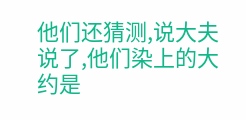他们还猜测,说大夫说了,他们染上的大约是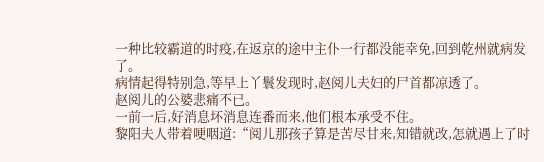一种比较霸道的时疫,在返京的途中主仆一行都没能幸免,回到乾州就病发了。
病情起得特别急,等早上丫鬟发现时,赵阅儿夫妇的尸首都凉透了。
赵阅儿的公婆悲痛不已。
一前一后,好消息坏消息连番而来,他们根本承受不住。
黎阳夫人带着哽咽道:“阅儿那孩子算是苦尽甘来,知错就改,怎就遇上了时